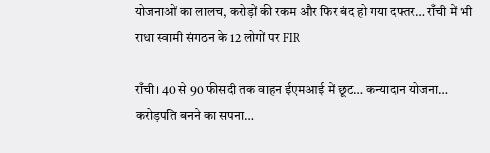योजनाओं का लालच, करोड़ों की रकम और फिर बंद हो गया दफ्तर… राँची में भी राधा स्वामी संगठन के 12 लोगों पर FIR

राँची। 40 से 90 फीसदी तक वाहन ईएमआई में छूट… कन्यादान योजना… करोड़पति बनने का सपना…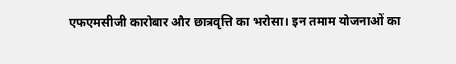एफएमसीजी कारोबार और छात्रवृत्ति का भरोसा। इन तमाम योजनाओं का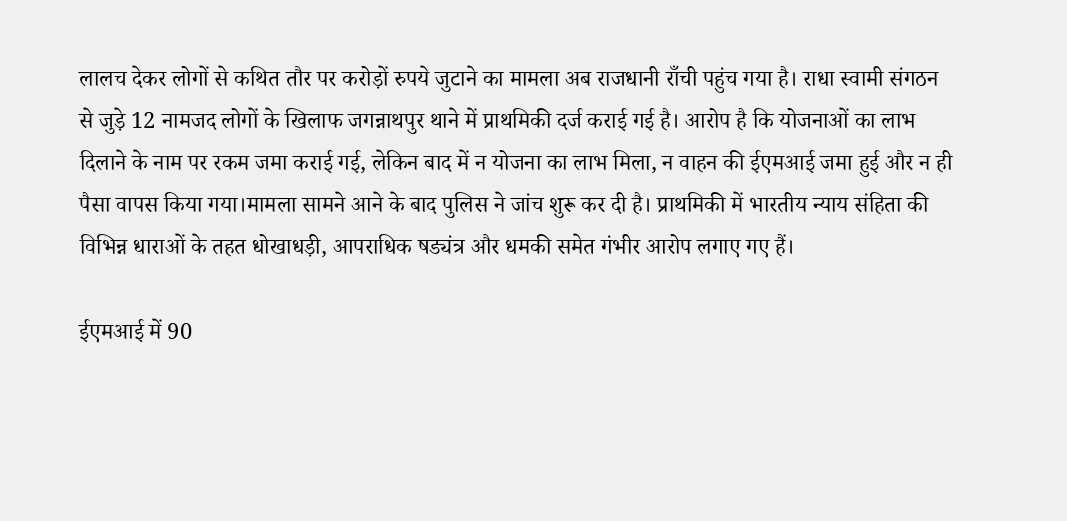लालच देकर लोगों से कथित तौर पर करोड़ों रुपये जुटाने का मामला अब राजधानी राँची पहुंच गया है। राधा स्वामी संगठन से जुड़े 12 नामजद लोगों के खिलाफ जगन्नाथपुर थाने में प्राथमिकी दर्ज कराई गई है। आरोप है कि योजनाओं का लाभ दिलाने के नाम पर रकम जमा कराई गई, लेकिन बाद में न योजना का लाभ मिला, न वाहन की ईएमआई जमा हुई और न ही पैसा वापस किया गया।मामला सामने आने के बाद पुलिस ने जांच शुरू कर दी है। प्राथमिकी में भारतीय न्याय संहिता की विभिन्न धाराओं के तहत धोखाधड़ी, आपराधिक षड्यंत्र और धमकी समेत गंभीर आरोप लगाए गए हैं।

ईएमआई में 90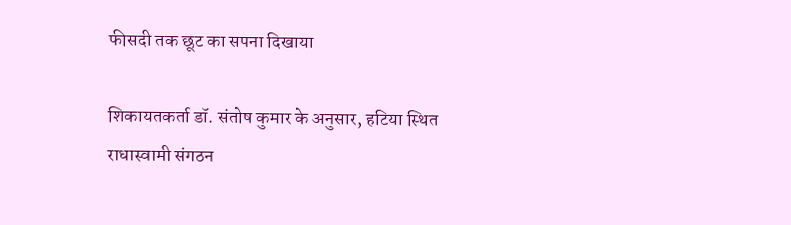फीसदी तक छूट का सपना दिखाया

शिकायतकर्ता डॉ. संतोष कुमार के अनुसार, हटिया स्थित राधास्वामी संगठन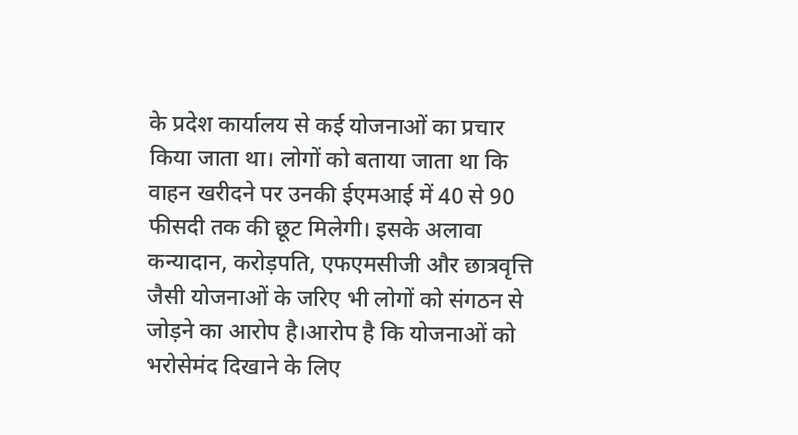के प्रदेश कार्यालय से कई योजनाओं का प्रचार किया जाता था। लोगों को बताया जाता था कि वाहन खरीदने पर उनकी ईएमआई में 40 से 90 फीसदी तक की छूट मिलेगी। इसके अलावा कन्यादान, करोड़पति, एफएमसीजी और छात्रवृत्ति जैसी योजनाओं के जरिए भी लोगों को संगठन से जोड़ने का आरोप है।आरोप है कि योजनाओं को भरोसेमंद दिखाने के लिए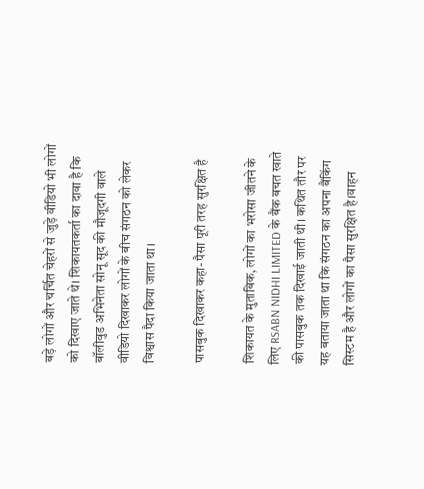बड़े लोगों और चर्चित चेहरों से जुड़े वीडियो भी लोगों को दिखाए जाते थे। शिकायतकर्ता का दावा है कि बॉलीवुड अभिनेता सोनू सूद की मौजूदगी वाले वीडियो दिखाकर लोगों के बीच संगठन को लेकर विश्वास पैदा किया जाता था।

पासबुक दिखाकर कहा- पैसा पूरी तरह सुरक्षित है

शिकायत के मुताबिक, लोगों का भरोसा जीतने के लिए RSABN NIDHI LIMITED के बैंक बचत खाते की पासबुक तक दिखाई जाती थी। कथित तौर पर यह बताया जाता था कि संगठन का अपना बैंकिंग सिस्टम है और लोगों का पैसा सुरक्षित है।वाहन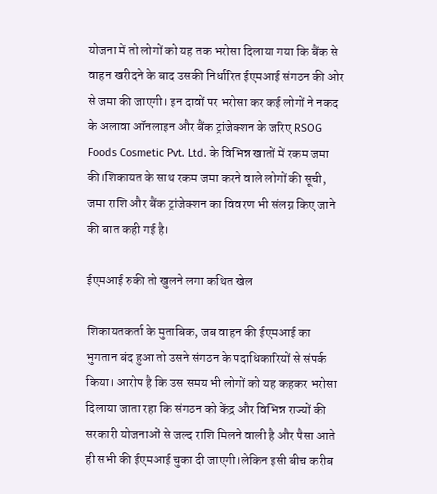योजना में तो लोगों को यह तक भरोसा दिलाया गया कि बैंक से वाहन खरीदने के बाद उसकी निर्धारित ईएमआई संगठन की ओर से जमा की जाएगी। इन दावों पर भरोसा कर कई लोगों ने नकद के अलावा ऑनलाइन और बैंक ट्रांजेक्शन के जरिए RSOG Foods Cosmetic Pvt. Ltd. के विभिन्न खातों में रकम जमा की।शिकायत के साथ रकम जमा करने वाले लोगों की सूची, जमा राशि और बैंक ट्रांजेक्शन का विवरण भी संलग्न किए जाने की बात कही गई है।

ईएमआई रुकी तो खुलने लगा कथित खेल

शिकायतकर्ता के मुताबिक, जब वाहन की ईएमआई का भुगतान बंद हुआ तो उसने संगठन के पदाधिकारियों से संपर्क किया। आरोप है कि उस समय भी लोगों को यह कहकर भरोसा दिलाया जाता रहा कि संगठन को केंद्र और विभिन्न राज्यों की सरकारी योजनाओं से जल्द राशि मिलने वाली है और पैसा आते ही सभी की ईएमआई चुका दी जाएगी।लेकिन इसी बीच करीब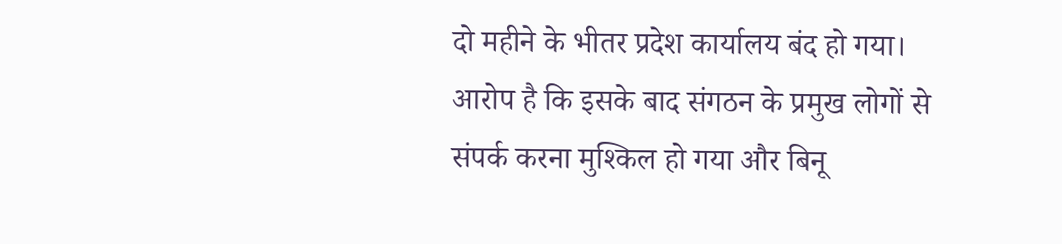दो महीने के भीतर प्रदेश कार्यालय बंद हो गया। आरोप है कि इसके बाद संगठन के प्रमुख लोगों से संपर्क करना मुश्किल हो गया और बिनू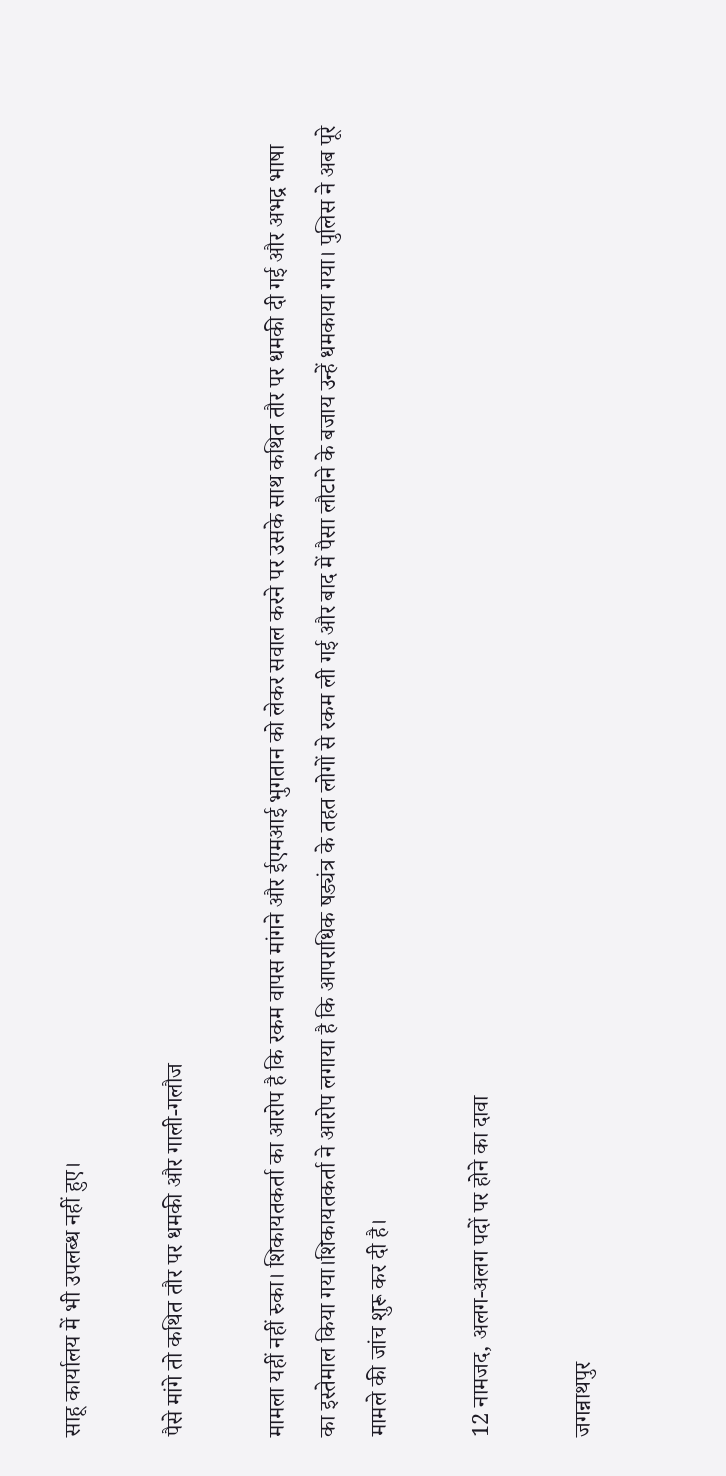साहू कार्यालय में भी उपलब्ध नहीं हुए।

पैसे मांगे तो कथित तौर पर धमकी और गाली-गलौज

मामला यहीं नहीं रुका। शिकायतकर्ता का आरोप है कि रकम वापस मांगने और ईएमआई भुगतान को लेकर सवाल करने पर उसके साथ कथित तौर पर धमकी दी गई और अभद्र भाषा का इस्तेमाल किया गया।शिकायतकर्ता ने आरोप लगाया है कि आपराधिक षड्यंत्र के तहत लोगों से रकम ली गई और बाद में पैसा लौटाने के बजाय उन्हें धमकाया गया। पुलिस ने अब पूरे मामले की जांच शुरू कर दी है।

12 नामजद, अलग-अलग पदों पर होने का दावा

जगन्नाथपुर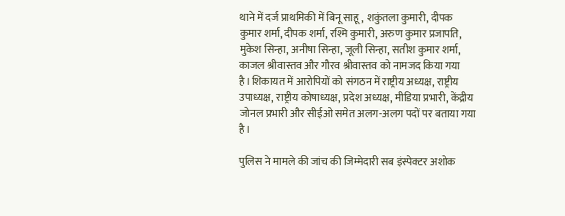थाने में दर्ज प्राथमिकी में बिनू साहू, शकुंतला कुमारी, दीपक कुमार शर्मा, दीपक शर्मा, रश्मि कुमारी, अरुण कुमार प्रजापति, मुकेश सिन्हा, अनीषा सिन्हा, जूली सिन्हा, सतीश कुमार शर्मा, काजल श्रीवास्तव और गौरव श्रीवास्तव को नामजद किया गया है।शिकायत में आरोपियों को संगठन में राष्ट्रीय अध्यक्ष, राष्ट्रीय उपाध्यक्ष, राष्ट्रीय कोषाध्यक्ष, प्रदेश अध्यक्ष, मीडिया प्रभारी, केंद्रीय जोनल प्रभारी और सीईओ समेत अलग-अलग पदों पर बताया गया है।

पुलिस ने मामले की जांच की जिम्मेदारी सब इंस्पेक्टर अशोक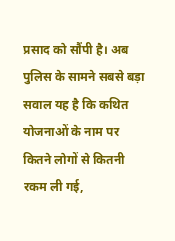प्रसाद को सौंपी है। अब पुलिस के सामने सबसे बड़ा सवाल यह है कि कथित योजनाओं के नाम पर कितने लोगों से कितनी रकम ली गई,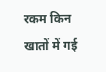रकम किन खातों में गई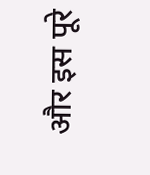और इस पूरे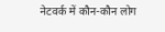नेटवर्क में कौन-कौन लोग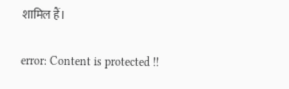शामिल हैं।

error: Content is protected !!